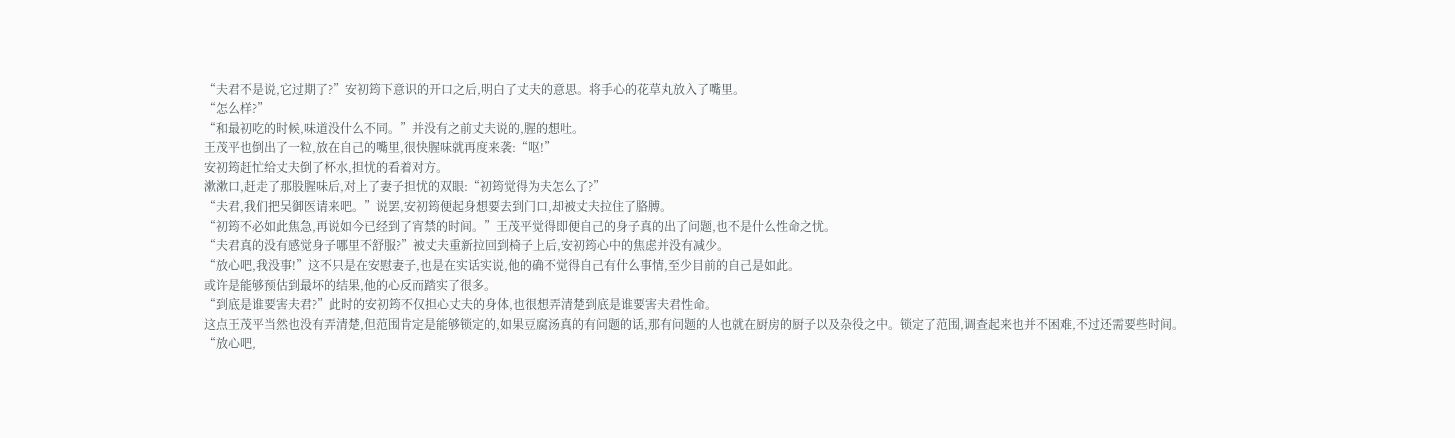“夫君不是说,它过期了?”安初筠下意识的开口之后,明白了丈夫的意思。将手心的花草丸放入了嘴里。
“怎么样?”
“和最初吃的时候,味道没什么不同。”并没有之前丈夫说的,腥的想吐。
王茂平也倒出了一粒,放在自己的嘴里,很快腥味就再度来袭:“呕!”
安初筠赶忙给丈夫倒了杯水,担忧的看着对方。
漱漱口,赶走了那股腥味后,对上了妻子担忧的双眼:“初筠觉得为夫怎么了?”
“夫君,我们把吴御医请来吧。”说罢,安初筠便起身想要去到门口,却被丈夫拉住了胳膊。
“初筠不必如此焦急,再说如今已经到了宵禁的时间。”王茂平觉得即便自己的身子真的出了问题,也不是什么性命之忧。
“夫君真的没有感觉身子哪里不舒服?”被丈夫重新拉回到椅子上后,安初筠心中的焦虑并没有减少。
“放心吧,我没事!”这不只是在安慰妻子,也是在实话实说,他的确不觉得自己有什么事情,至少目前的自己是如此。
或许是能够预估到最坏的结果,他的心反而踏实了很多。
“到底是谁要害夫君?”此时的安初筠不仅担心丈夫的身体,也很想弄清楚到底是谁要害夫君性命。
这点王茂平当然也没有弄清楚,但范围肯定是能够锁定的,如果豆腐汤真的有问题的话,那有问题的人也就在厨房的厨子以及杂役之中。锁定了范围,调查起来也并不困难,不过还需要些时间。
“放心吧,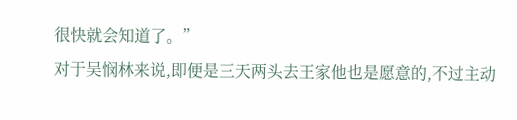很快就会知道了。”
对于吴悯林来说,即便是三天两头去王家他也是愿意的,不过主动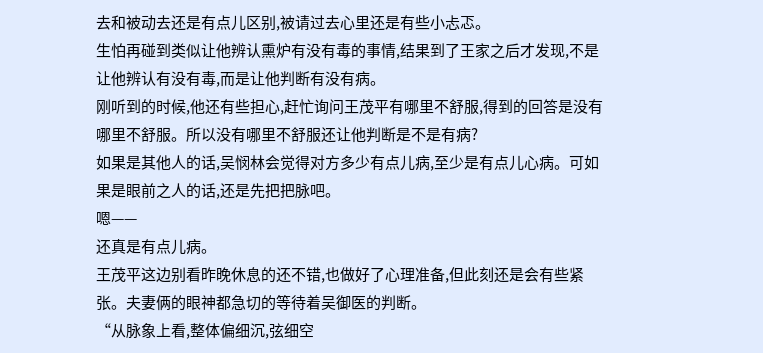去和被动去还是有点儿区别,被请过去心里还是有些小忐忑。
生怕再碰到类似让他辨认熏炉有没有毒的事情,结果到了王家之后才发现,不是让他辨认有没有毒,而是让他判断有没有病。
刚听到的时候,他还有些担心,赶忙询问王茂平有哪里不舒服,得到的回答是没有哪里不舒服。所以没有哪里不舒服还让他判断是不是有病?
如果是其他人的话,吴悯林会觉得对方多少有点儿病,至少是有点儿心病。可如果是眼前之人的话,还是先把把脉吧。
嗯——
还真是有点儿病。
王茂平这边别看昨晚休息的还不错,也做好了心理准备,但此刻还是会有些紧张。夫妻俩的眼神都急切的等待着吴御医的判断。
“从脉象上看,整体偏细沉,弦细空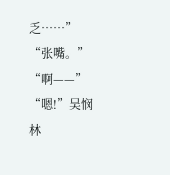乏……”
“张嘴。”
“啊——”
“嗯!”吴悯林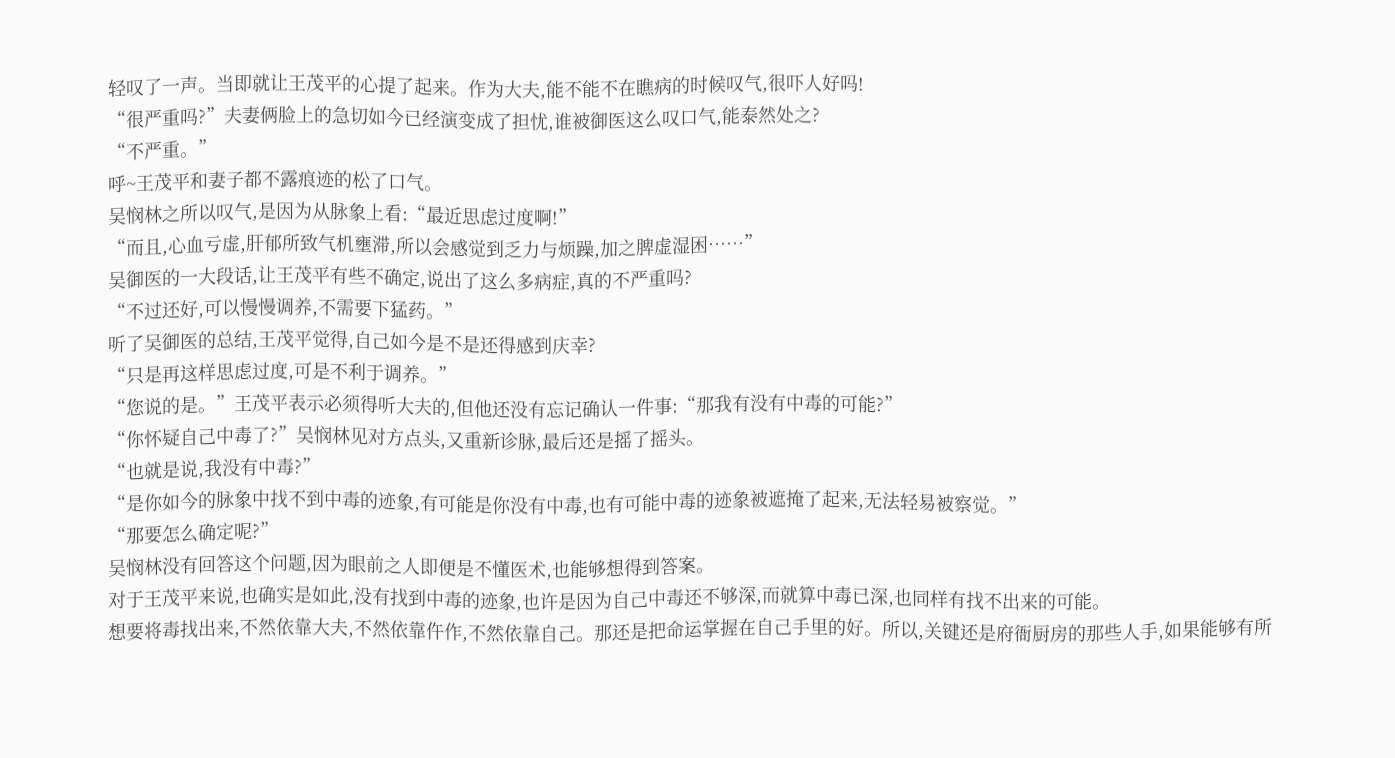轻叹了一声。当即就让王茂平的心提了起来。作为大夫,能不能不在瞧病的时候叹气,很吓人好吗!
“很严重吗?”夫妻俩脸上的急切如今已经演变成了担忧,谁被御医这么叹口气,能泰然处之?
“不严重。”
呼~王茂平和妻子都不露痕迹的松了口气。
吴悯林之所以叹气,是因为从脉象上看:“最近思虑过度啊!”
“而且,心血亏虚,肝郁所致气机壅滞,所以会感觉到乏力与烦躁,加之脾虚湿困……”
吴御医的一大段话,让王茂平有些不确定,说出了这么多病症,真的不严重吗?
“不过还好,可以慢慢调养,不需要下猛药。”
听了吴御医的总结,王茂平觉得,自己如今是不是还得感到庆幸?
“只是再这样思虑过度,可是不利于调养。”
“您说的是。”王茂平表示必须得听大夫的,但他还没有忘记确认一件事:“那我有没有中毒的可能?”
“你怀疑自己中毒了?”吴悯林见对方点头,又重新诊脉,最后还是摇了摇头。
“也就是说,我没有中毒?”
“是你如今的脉象中找不到中毒的迹象,有可能是你没有中毒,也有可能中毒的迹象被遮掩了起来,无法轻易被察觉。”
“那要怎么确定呢?”
吴悯林没有回答这个问题,因为眼前之人即便是不懂医术,也能够想得到答案。
对于王茂平来说,也确实是如此,没有找到中毒的迹象,也许是因为自己中毒还不够深,而就算中毒已深,也同样有找不出来的可能。
想要将毒找出来,不然依靠大夫,不然依靠仵作,不然依靠自己。那还是把命运掌握在自己手里的好。所以,关键还是府衙厨房的那些人手,如果能够有所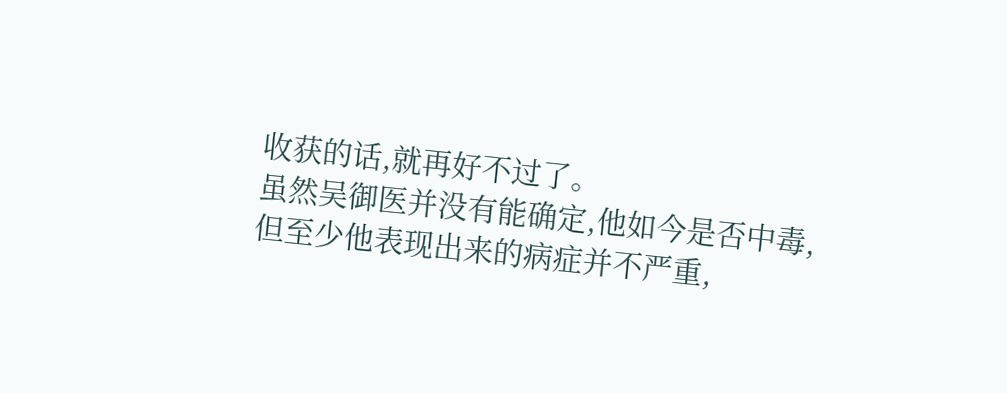收获的话,就再好不过了。
虽然吴御医并没有能确定,他如今是否中毒,但至少他表现出来的病症并不严重,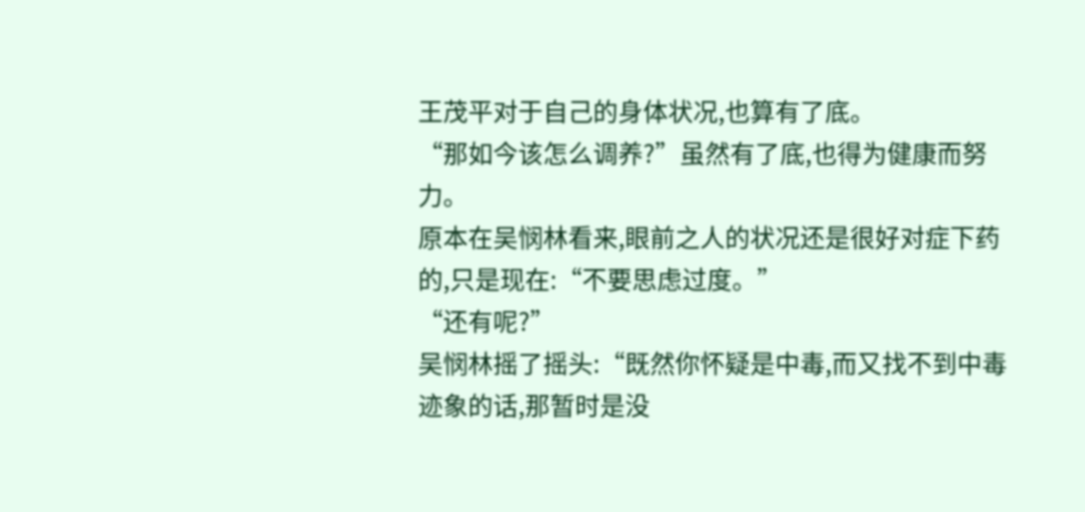王茂平对于自己的身体状况,也算有了底。
“那如今该怎么调养?”虽然有了底,也得为健康而努力。
原本在吴悯林看来,眼前之人的状况还是很好对症下药的,只是现在:“不要思虑过度。”
“还有呢?”
吴悯林摇了摇头:“既然你怀疑是中毒,而又找不到中毒迹象的话,那暂时是没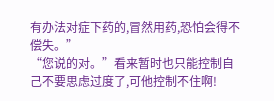有办法对症下药的,冒然用药,恐怕会得不偿失。”
“您说的对。”看来暂时也只能控制自己不要思虑过度了,可他控制不住啊!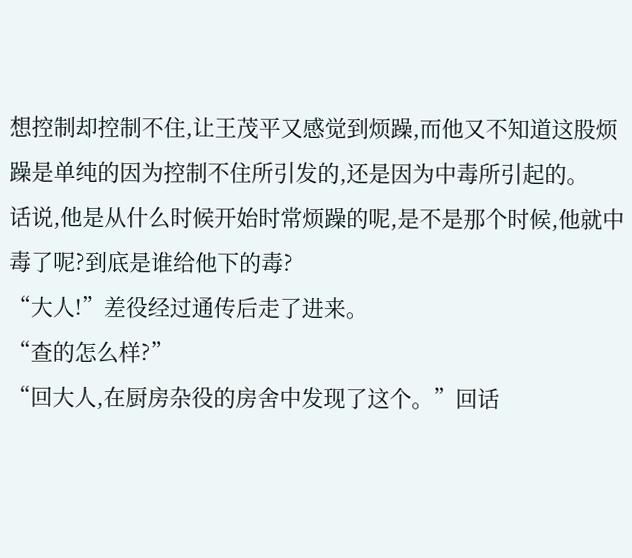想控制却控制不住,让王茂平又感觉到烦躁,而他又不知道这股烦躁是单纯的因为控制不住所引发的,还是因为中毒所引起的。
话说,他是从什么时候开始时常烦躁的呢,是不是那个时候,他就中毒了呢?到底是谁给他下的毒?
“大人!”差役经过通传后走了进来。
“查的怎么样?”
“回大人,在厨房杂役的房舍中发现了这个。”回话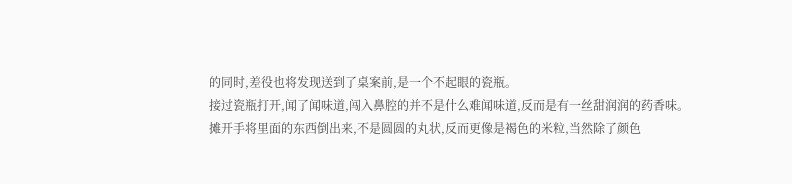的同时,差役也将发现送到了桌案前,是一个不起眼的瓷瓶。
接过瓷瓶打开,闻了闻味道,闯入鼻腔的并不是什么难闻味道,反而是有一丝甜润润的药香味。
摊开手将里面的东西倒出来,不是圆圆的丸状,反而更像是褐色的米粒,当然除了颜色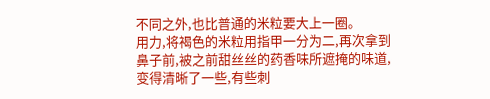不同之外,也比普通的米粒要大上一圈。
用力,将褐色的米粒用指甲一分为二,再次拿到鼻子前,被之前甜丝丝的药香味所遮掩的味道,变得清晰了一些,有些刺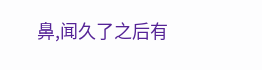鼻,闻久了之后有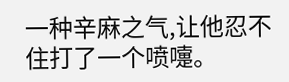一种辛麻之气,让他忍不住打了一个喷嚏。